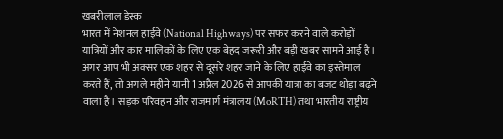खबरीलाल डेस्क
भारत में नेशनल हाईवे (National Highways) पर सफर करने वाले करोड़ों यात्रियों और कार मालिकों के लिए एक बेहद जरूरी और बड़ी खबर सामने आई है। अगर आप भी अक्सर एक शहर से दूसरे शहर जाने के लिए हाईवे का इस्तेमाल करते हैं, तो अगले महीने यानी 1 अप्रैल 2026 से आपकी यात्रा का बजट थोड़ा बढ़ने वाला है। सड़क परिवहन और राजमार्ग मंत्रालय (MoRTH) तथा भारतीय राष्ट्रीय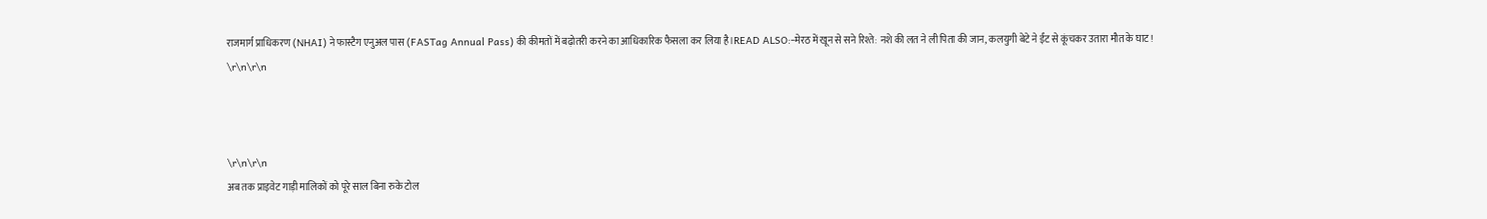राजमार्ग प्राधिकरण (NHAI) ने फास्टैग एनुअल पास (FASTag Annual Pass) की कीमतों में बढ़ोतरी करने का आधिकारिक फैसला कर लिया है।READ ALSO:-मेरठ में खून से सने रिश्ते: नशे की लत ने ली पिता की जान, कलयुगी बेटे ने ईंट से कूंचकर उतारा मौत के घाट!
\r\n\r\n



\r\n\r\n
अब तक प्राइवेट गाड़ी मालिकों को पूरे साल बिना रुके टोल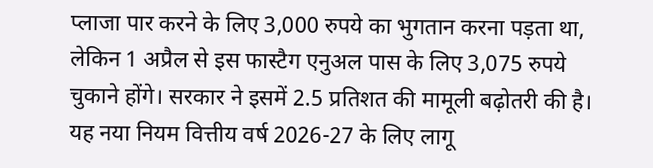प्लाजा पार करने के लिए 3,000 रुपये का भुगतान करना पड़ता था, लेकिन 1 अप्रैल से इस फास्टैग एनुअल पास के लिए 3,075 रुपये चुकाने होंगे। सरकार ने इसमें 2.5 प्रतिशत की मामूली बढ़ोतरी की है। यह नया नियम वित्तीय वर्ष 2026-27 के लिए लागू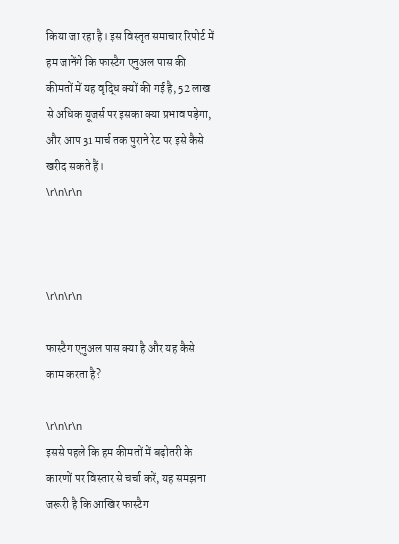किया जा रहा है। इस विस्तृत समाचार रिपोर्ट में हम जानेंगे कि फास्टैग एनुअल पास की कीमतों में यह वृद्धि क्यों की गई है, 52 लाख से अधिक यूजर्स पर इसका क्या प्रभाव पड़ेगा, और आप 31 मार्च तक पुराने रेट पर इसे कैसे खरीद सकते हैं।
\r\n\r\n



\r\n\r\n

फास्टैग एनुअल पास क्या है और यह कैसे काम करता है?

\r\n\r\n
इससे पहले कि हम कीमतों में बढ़ोतरी के कारणों पर विस्तार से चर्चा करें, यह समझना जरूरी है कि आखिर फास्टैग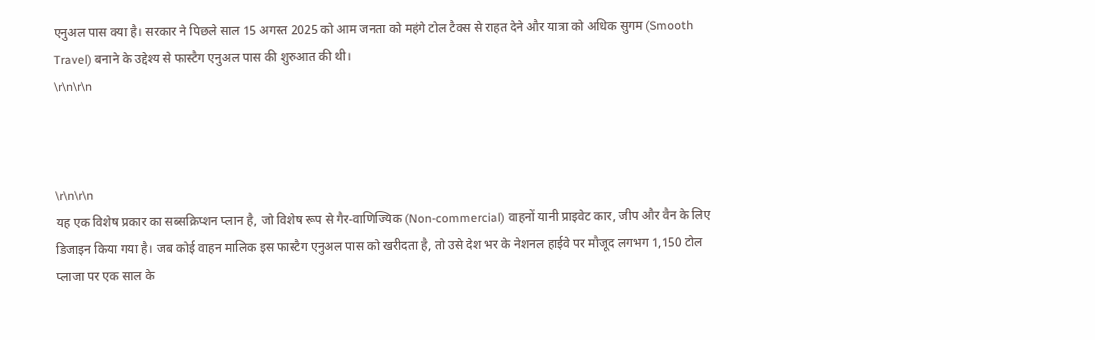एनुअल पास क्या है। सरकार ने पिछले साल 15 अगस्त 2025 को आम जनता को महंगे टोल टैक्स से राहत देने और यात्रा को अधिक सुगम (Smooth Travel) बनाने के उद्देश्य से फास्टैग एनुअल पास की शुरुआत की थी।
\r\n\r\n



\r\n\r\n
यह एक विशेष प्रकार का सब्सक्रिप्शन प्लान है, जो विशेष रूप से गैर-वाणिज्यिक (Non-commercial) वाहनों यानी प्राइवेट कार, जीप और वैन के लिए डिजाइन किया गया है। जब कोई वाहन मालिक इस फास्टैग एनुअल पास को खरीदता है, तो उसे देश भर के नेशनल हाईवे पर मौजूद लगभग 1,150 टोल प्लाजा पर एक साल के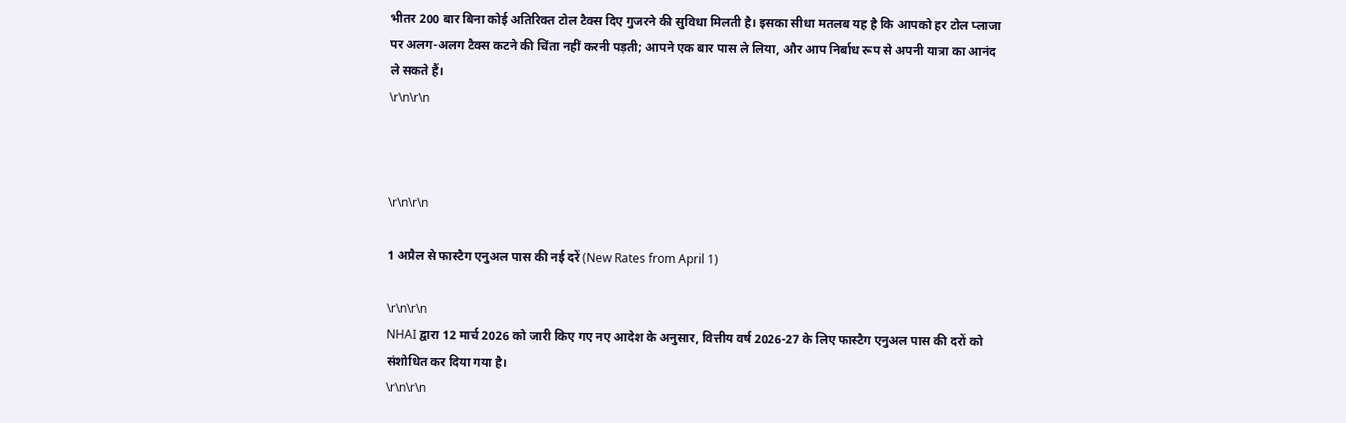भीतर 200 बार बिना कोई अतिरिक्त टोल टैक्स दिए गुजरने की सुविधा मिलती है। इसका सीधा मतलब यह है कि आपको हर टोल प्लाजा पर अलग-अलग टैक्स कटने की चिंता नहीं करनी पड़ती; आपने एक बार पास ले लिया, और आप निर्बाध रूप से अपनी यात्रा का आनंद ले सकते हैं।
\r\n\r\n



\r\n\r\n

1 अप्रैल से फास्टैग एनुअल पास की नई दरें (New Rates from April 1)

\r\n\r\n
NHAI द्वारा 12 मार्च 2026 को जारी किए गए नए आदेश के अनुसार, वित्तीय वर्ष 2026-27 के लिए फास्टैग एनुअल पास की दरों को संशोधित कर दिया गया है।
\r\n\r\n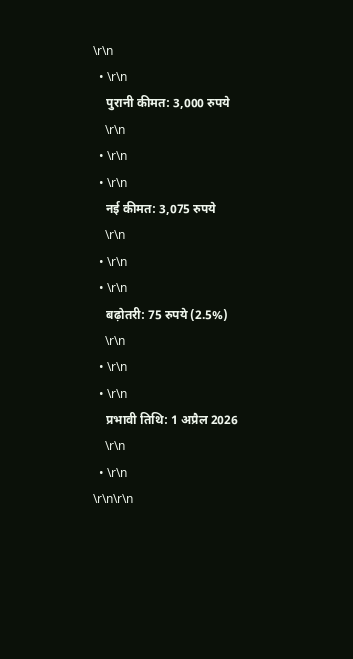\r\n
  • \r\n
    पुरानी कीमत: 3,000 रुपये
    \r\n
  • \r\n
  • \r\n
    नई कीमत: 3,075 रुपये
    \r\n
  • \r\n
  • \r\n
    बढ़ोतरी: 75 रुपये (2.5%)
    \r\n
  • \r\n
  • \r\n
    प्रभावी तिथि: 1 अप्रैल 2026
    \r\n
  • \r\n
\r\n\r\n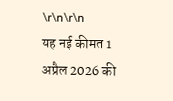\r\n\r\n
यह नई कीमत 1 अप्रैल 2026 की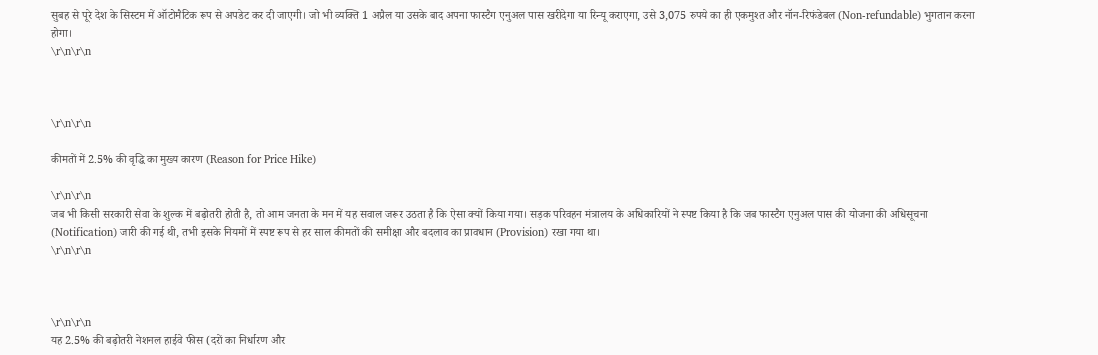सुबह से पूरे देश के सिस्टम में ऑटोमैटिक रूप से अपडेट कर दी जाएगी। जो भी व्यक्ति 1 अप्रैल या उसके बाद अपना फास्टैग एनुअल पास खरीदेगा या रिन्यू कराएगा, उसे 3,075 रुपये का ही एकमुश्त और नॉन-रिफंडेबल (Non-refundable) भुगतान करना होगा।
\r\n\r\n



\r\n\r\n

कीमतों में 2.5% की वृद्धि का मुख्य कारण (Reason for Price Hike)

\r\n\r\n
जब भी किसी सरकारी सेवा के शुल्क में बढ़ोतरी होती है, तो आम जनता के मन में यह सवाल जरूर उठता है कि ऐसा क्यों किया गया। सड़क परिवहन मंत्रालय के अधिकारियों ने स्पष्ट किया है कि जब फास्टैग एनुअल पास की योजना की अधिसूचना (Notification) जारी की गई थी, तभी इसके नियमों में स्पष्ट रूप से हर साल कीमतों की समीक्षा और बदलाव का प्रावधान (Provision) रखा गया था।
\r\n\r\n



\r\n\r\n
यह 2.5% की बढ़ोतरी नेशनल हाईवे फीस (दरों का निर्धारण और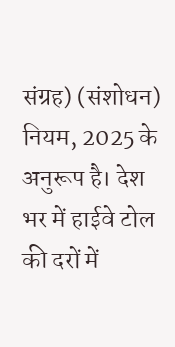संग्रह) (संशोधन) नियम, 2025 के अनुरूप है। देश भर में हाईवे टोल की दरों में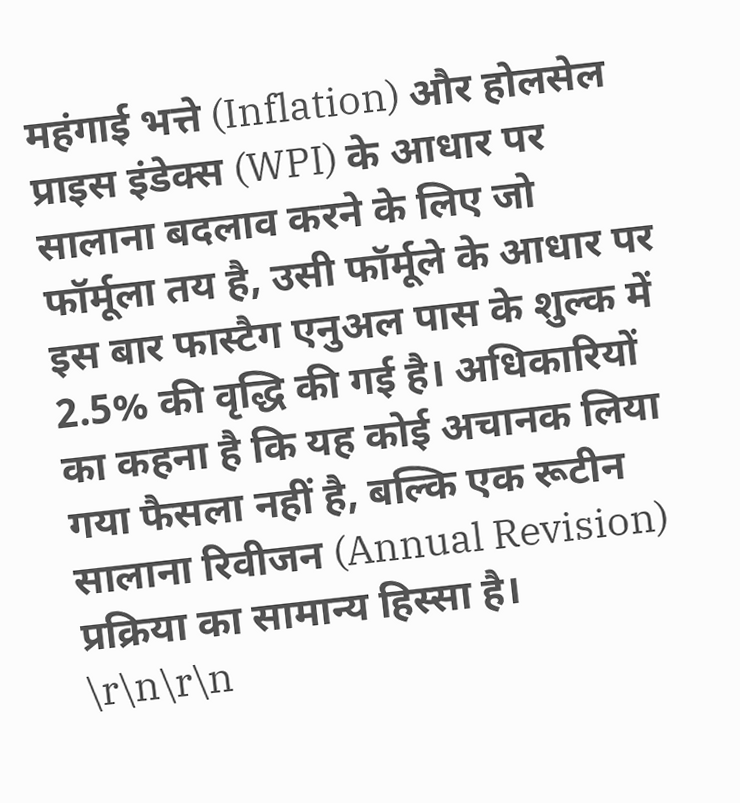महंगाई भत्ते (Inflation) और होलसेल प्राइस इंडेक्स (WPI) के आधार पर सालाना बदलाव करने के लिए जो फॉर्मूला तय है, उसी फॉर्मूले के आधार पर इस बार फास्टैग एनुअल पास के शुल्क में 2.5% की वृद्धि की गई है। अधिकारियों का कहना है कि यह कोई अचानक लिया गया फैसला नहीं है, बल्कि एक रूटीन सालाना रिवीजन (Annual Revision) प्रक्रिया का सामान्य हिस्सा है।
\r\n\r\n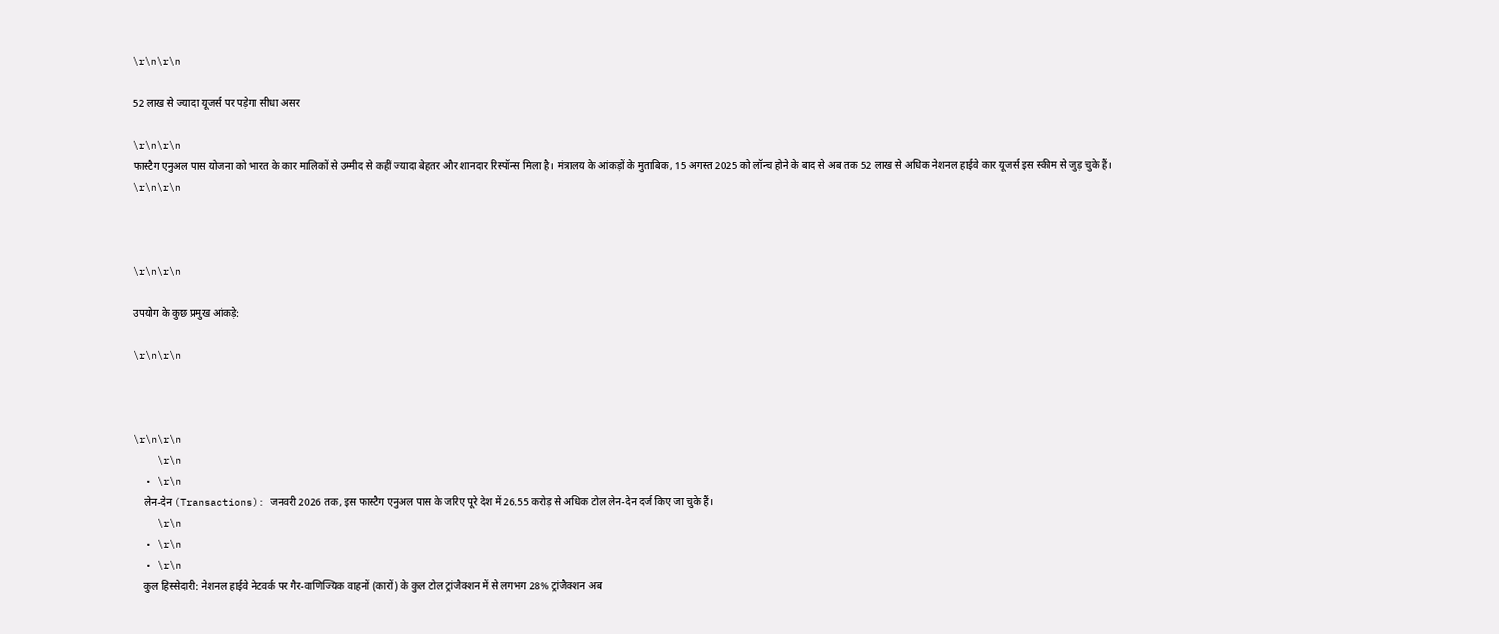\r\n\r\n

52 लाख से ज्यादा यूजर्स पर पड़ेगा सीधा असर

\r\n\r\n
फास्टैग एनुअल पास योजना को भारत के कार मालिकों से उम्मीद से कहीं ज्यादा बेहतर और शानदार रिस्पॉन्स मिला है। मंत्रालय के आंकड़ों के मुताबिक, 15 अगस्त 2025 को लॉन्च होने के बाद से अब तक 52 लाख से अधिक नेशनल हाईवे कार यूजर्स इस स्कीम से जुड़ चुके हैं।
\r\n\r\n



\r\n\r\n

उपयोग के कुछ प्रमुख आंकड़े:

\r\n\r\n



\r\n\r\n
    \r\n
  • \r\n
    लेन-देन (Transactions): जनवरी 2026 तक, इस फास्टैग एनुअल पास के जरिए पूरे देश में 26.55 करोड़ से अधिक टोल लेन-देन दर्ज किए जा चुके हैं।
    \r\n
  • \r\n
  • \r\n
    कुल हिस्सेदारी: नेशनल हाईवे नेटवर्क पर गैर-वाणिज्यिक वाहनों (कारों) के कुल टोल ट्रांजैक्शन में से लगभग 28% ट्रांजैक्शन अब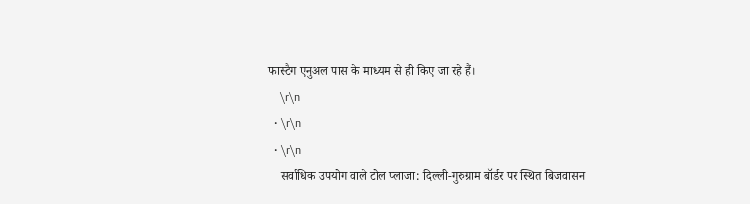फास्टैग एनुअल पास के माध्यम से ही किए जा रहे हैं।
    \r\n
  • \r\n
  • \r\n
    सर्वाधिक उपयोग वाले टोल प्लाजा: दिल्ली-गुरुग्राम बॉर्डर पर स्थित बिजवासन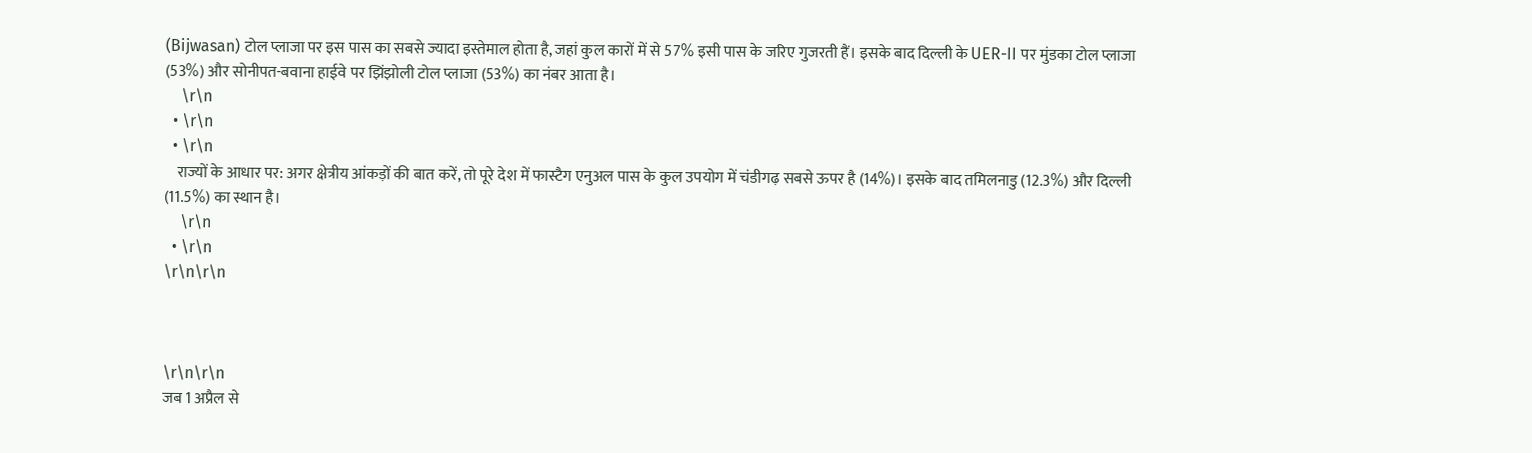(Bijwasan) टोल प्लाजा पर इस पास का सबसे ज्यादा इस्तेमाल होता है, जहां कुल कारों में से 57% इसी पास के जरिए गुजरती हैं। इसके बाद दिल्ली के UER-II पर मुंडका टोल प्लाजा (53%) और सोनीपत-बवाना हाईवे पर झिंझोली टोल प्लाजा (53%) का नंबर आता है।
    \r\n
  • \r\n
  • \r\n
    राज्यों के आधार पर: अगर क्षेत्रीय आंकड़ों की बात करें, तो पूरे देश में फास्टैग एनुअल पास के कुल उपयोग में चंडीगढ़ सबसे ऊपर है (14%)। इसके बाद तमिलनाडु (12.3%) और दिल्ली (11.5%) का स्थान है।
    \r\n
  • \r\n
\r\n\r\n



\r\n\r\n
जब 1 अप्रैल से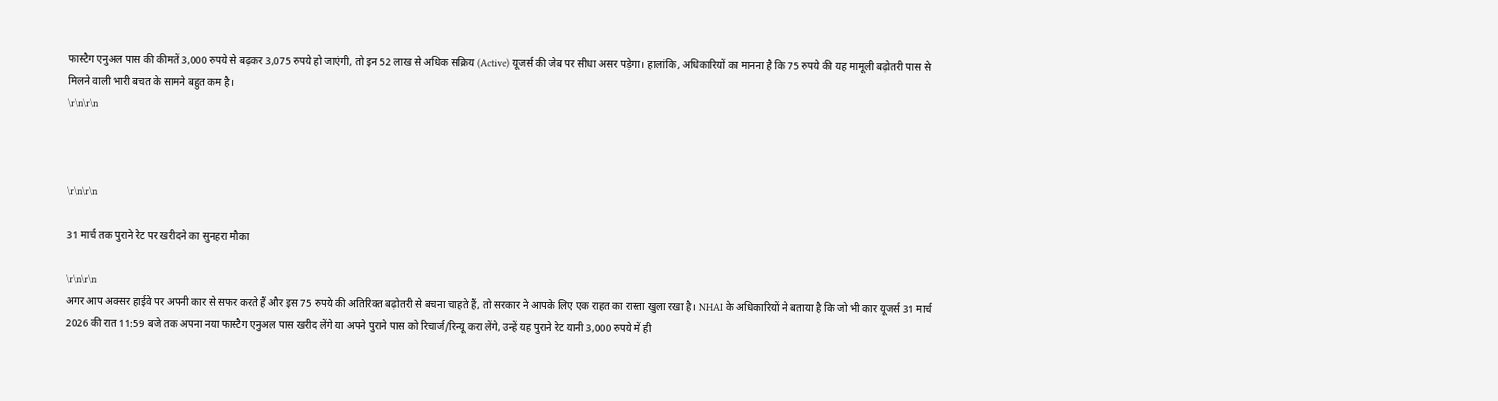फास्टैग एनुअल पास की कीमतें 3,000 रुपये से बढ़कर 3,075 रुपये हो जाएंगी, तो इन 52 लाख से अधिक सक्रिय (Active) यूजर्स की जेब पर सीधा असर पड़ेगा। हालांकि, अधिकारियों का मानना है कि 75 रुपये की यह मामूली बढ़ोतरी पास से मिलने वाली भारी बचत के सामने बहुत कम है।
\r\n\r\n



\r\n\r\n

31 मार्च तक पुराने रेट पर खरीदने का सुनहरा मौका

\r\n\r\n
अगर आप अक्सर हाईवे पर अपनी कार से सफर करते हैं और इस 75 रुपये की अतिरिक्त बढ़ोतरी से बचना चाहते हैं, तो सरकार ने आपके लिए एक राहत का रास्ता खुला रखा है। NHAI के अधिकारियों ने बताया है कि जो भी कार यूजर्स 31 मार्च 2026 की रात 11:59 बजे तक अपना नया फास्टैग एनुअल पास खरीद लेंगे या अपने पुराने पास को रिचार्ज/रिन्यू करा लेंगे, उन्हें यह पुराने रेट यानी 3,000 रुपये में ही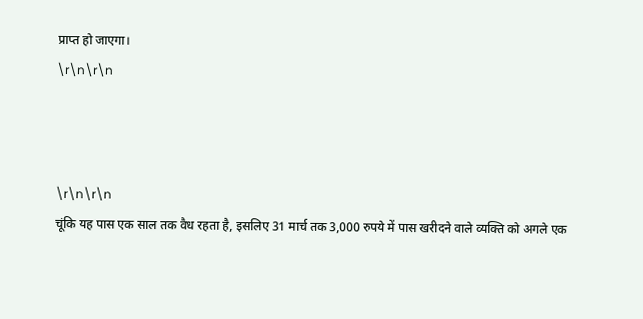प्राप्त हो जाएगा।
\r\n\r\n



\r\n\r\n
चूंकि यह पास एक साल तक वैध रहता है, इसलिए 31 मार्च तक 3,000 रुपये में पास खरीदने वाले व्यक्ति को अगले एक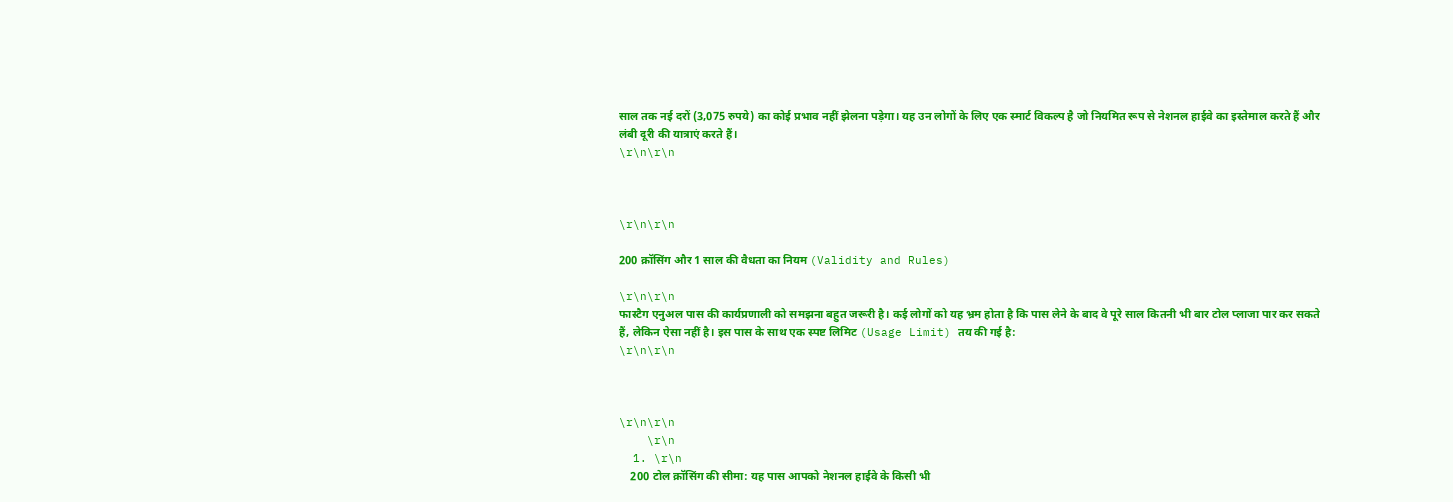साल तक नई दरों (3,075 रुपये) का कोई प्रभाव नहीं झेलना पड़ेगा। यह उन लोगों के लिए एक स्मार्ट विकल्प है जो नियमित रूप से नेशनल हाईवे का इस्तेमाल करते हैं और लंबी दूरी की यात्राएं करते हैं।
\r\n\r\n



\r\n\r\n

200 क्रॉसिंग और 1 साल की वैधता का नियम (Validity and Rules)

\r\n\r\n
फास्टैग एनुअल पास की कार्यप्रणाली को समझना बहुत जरूरी है। कई लोगों को यह भ्रम होता है कि पास लेने के बाद वे पूरे साल कितनी भी बार टोल प्लाजा पार कर सकते हैं, लेकिन ऐसा नहीं है। इस पास के साथ एक स्पष्ट लिमिट (Usage Limit) तय की गई है:
\r\n\r\n



\r\n\r\n
    \r\n
  1. \r\n
    200 टोल क्रॉसिंग की सीमा: यह पास आपको नेशनल हाईवे के किसी भी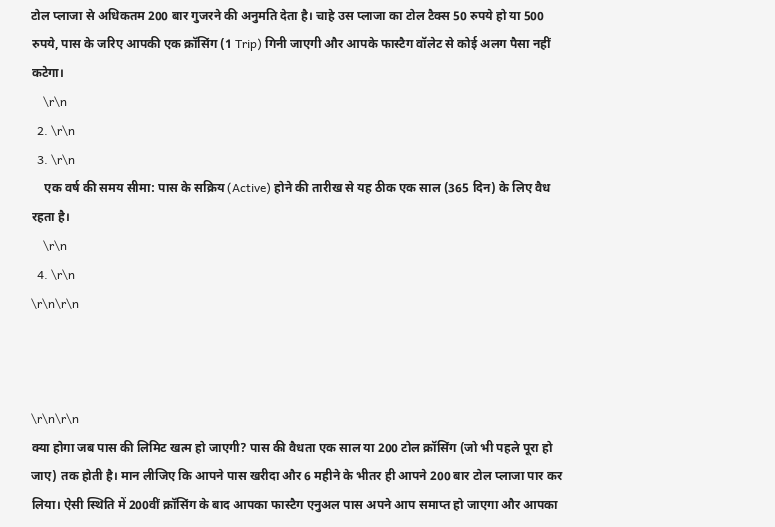टोल प्लाजा से अधिकतम 200 बार गुजरने की अनुमति देता है। चाहे उस प्लाजा का टोल टैक्स 50 रुपये हो या 500 रुपये, पास के जरिए आपकी एक क्रॉसिंग (1 Trip) गिनी जाएगी और आपके फास्टैग वॉलेट से कोई अलग पैसा नहीं कटेगा।
    \r\n
  2. \r\n
  3. \r\n
    एक वर्ष की समय सीमा: पास के सक्रिय (Active) होने की तारीख से यह ठीक एक साल (365 दिन) के लिए वैध रहता है।
    \r\n
  4. \r\n
\r\n\r\n



\r\n\r\n
क्या होगा जब पास की लिमिट खत्म हो जाएगी? पास की वैधता एक साल या 200 टोल क्रॉसिंग (जो भी पहले पूरा हो जाए) तक होती है। मान लीजिए कि आपने पास खरीदा और 6 महीने के भीतर ही आपने 200 बार टोल प्लाजा पार कर लिया। ऐसी स्थिति में 200वीं क्रॉसिंग के बाद आपका फास्टैग एनुअल पास अपने आप समाप्त हो जाएगा और आपका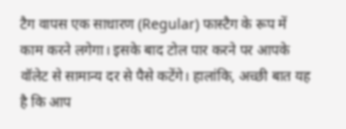टैग वापस एक साधारण (Regular) फास्टैग के रूप में काम करने लगेगा। इसके बाद टोल पार करने पर आपके वॉलेट से सामान्य दर से पैसे कटेंगे। हालांकि, अच्छी बात यह है कि आप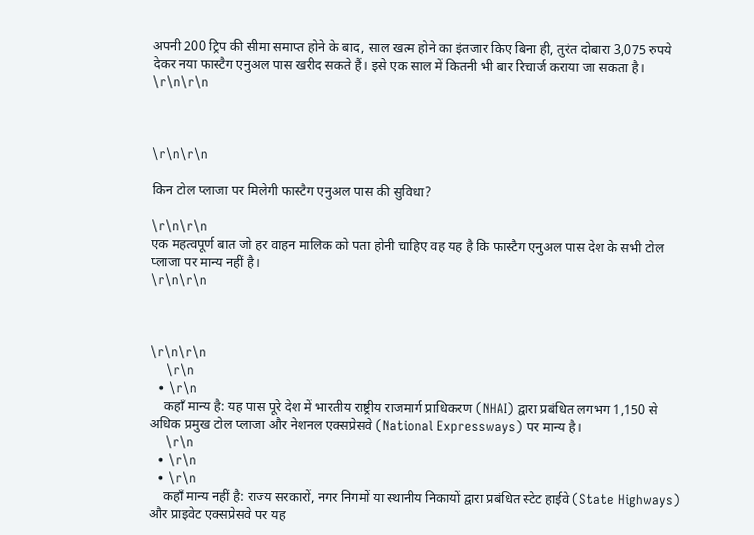अपनी 200 ट्रिप की सीमा समाप्त होने के बाद, साल खत्म होने का इंतजार किए बिना ही, तुरंत दोबारा 3,075 रुपये देकर नया फास्टैग एनुअल पास खरीद सकते हैं। इसे एक साल में कितनी भी बार रिचार्ज कराया जा सकता है।
\r\n\r\n



\r\n\r\n

किन टोल प्लाजा पर मिलेगी फास्टैग एनुअल पास की सुविधा?

\r\n\r\n
एक महत्वपूर्ण बात जो हर वाहन मालिक को पता होनी चाहिए वह यह है कि फास्टैग एनुअल पास देश के सभी टोल प्लाजा पर मान्य नहीं है।
\r\n\r\n



\r\n\r\n
    \r\n
  • \r\n
    कहाँ मान्य है: यह पास पूरे देश में भारतीय राष्ट्रीय राजमार्ग प्राधिकरण (NHAI) द्वारा प्रबंधित लगभग 1,150 से अधिक प्रमुख टोल प्लाजा और नेशनल एक्सप्रेसवे (National Expressways) पर मान्य है।
    \r\n
  • \r\n
  • \r\n
    कहाँ मान्य नहीं है: राज्य सरकारों, नगर निगमों या स्थानीय निकायों द्वारा प्रबंधित स्टेट हाईवे (State Highways) और प्राइवेट एक्सप्रेसवे पर यह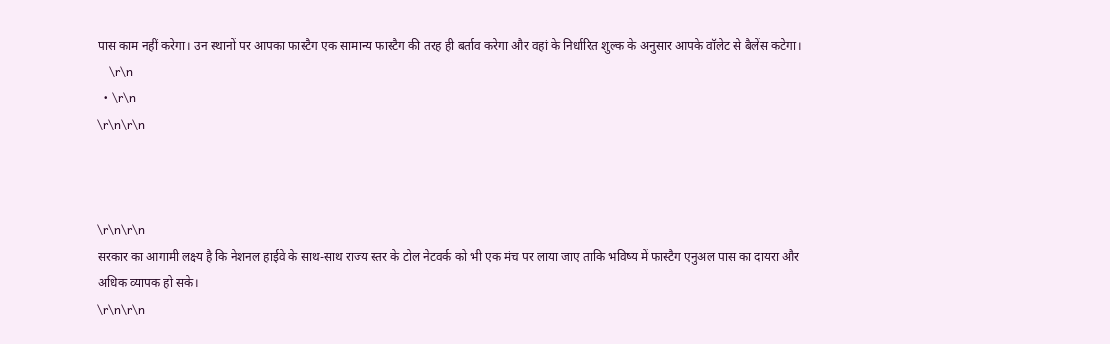पास काम नहीं करेगा। उन स्थानों पर आपका फास्टैग एक सामान्य फास्टैग की तरह ही बर्ताव करेगा और वहां के निर्धारित शुल्क के अनुसार आपके वॉलेट से बैलेंस कटेगा।
    \r\n
  • \r\n
\r\n\r\n



\r\n\r\n
सरकार का आगामी लक्ष्य है कि नेशनल हाईवे के साथ-साथ राज्य स्तर के टोल नेटवर्क को भी एक मंच पर लाया जाए ताकि भविष्य में फास्टैग एनुअल पास का दायरा और अधिक व्यापक हो सके।
\r\n\r\n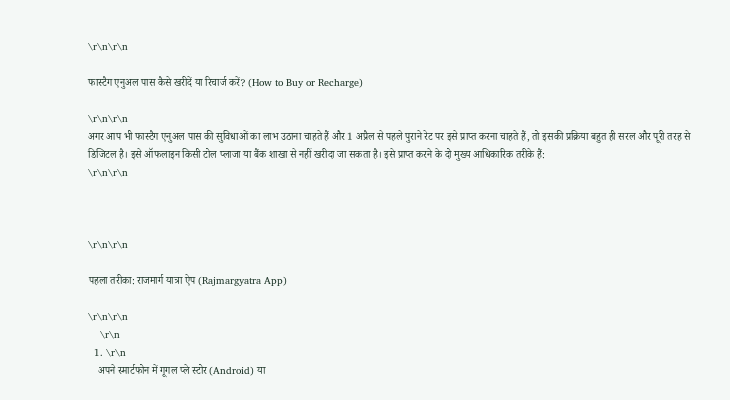\r\n\r\n

फास्टैग एनुअल पास कैसे खरीदें या रिचार्ज करें? (How to Buy or Recharge)

\r\n\r\n
अगर आप भी फास्टैग एनुअल पास की सुविधाओं का लाभ उठाना चाहते हैं और 1 अप्रैल से पहले पुराने रेट पर इसे प्राप्त करना चाहते हैं, तो इसकी प्रक्रिया बहुत ही सरल और पूरी तरह से डिजिटल है। इसे ऑफलाइन किसी टोल प्लाजा या बैंक शाखा से नहीं खरीदा जा सकता है। इसे प्राप्त करने के दो मुख्य आधिकारिक तरीके हैं:
\r\n\r\n



\r\n\r\n

पहला तरीका: राजमार्ग यात्रा ऐप (Rajmargyatra App)

\r\n\r\n
    \r\n
  1. \r\n
    अपने स्मार्टफोन में गूगल प्ले स्टोर (Android) या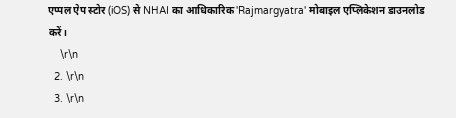एप्पल ऐप स्टोर (iOS) से NHAI का आधिकारिक 'Rajmargyatra' मोबाइल एप्लिकेशन डाउनलोड करें।
    \r\n
  2. \r\n
  3. \r\n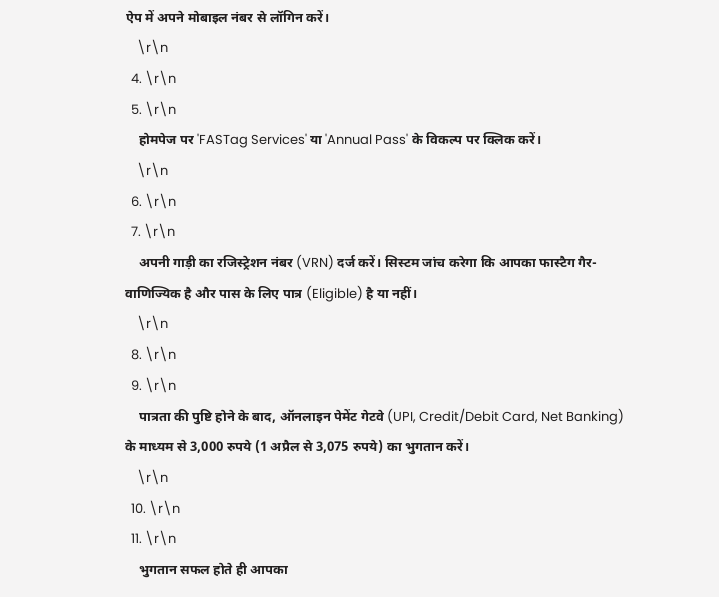ऐप में अपने मोबाइल नंबर से लॉगिन करें।
    \r\n
  4. \r\n
  5. \r\n
    होमपेज पर 'FASTag Services' या 'Annual Pass' के विकल्प पर क्लिक करें।
    \r\n
  6. \r\n
  7. \r\n
    अपनी गाड़ी का रजिस्ट्रेशन नंबर (VRN) दर्ज करें। सिस्टम जांच करेगा कि आपका फास्टैग गैर-वाणिज्यिक है और पास के लिए पात्र (Eligible) है या नहीं।
    \r\n
  8. \r\n
  9. \r\n
    पात्रता की पुष्टि होने के बाद, ऑनलाइन पेमेंट गेटवे (UPI, Credit/Debit Card, Net Banking) के माध्यम से 3,000 रुपये (1 अप्रैल से 3,075 रुपये) का भुगतान करें।
    \r\n
  10. \r\n
  11. \r\n
    भुगतान सफल होते ही आपका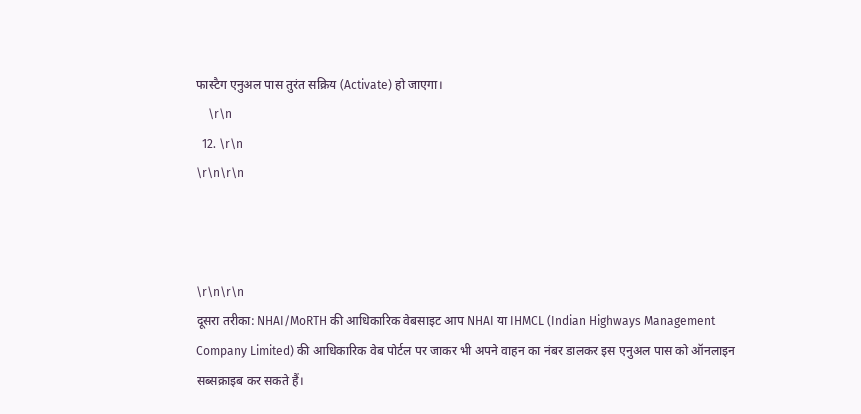फास्टैग एनुअल पास तुरंत सक्रिय (Activate) हो जाएगा।
    \r\n
  12. \r\n
\r\n\r\n



\r\n\r\n
दूसरा तरीका: NHAI/MoRTH की आधिकारिक वेबसाइट आप NHAI या IHMCL (Indian Highways Management Company Limited) की आधिकारिक वेब पोर्टल पर जाकर भी अपने वाहन का नंबर डालकर इस एनुअल पास को ऑनलाइन सब्सक्राइब कर सकते हैं।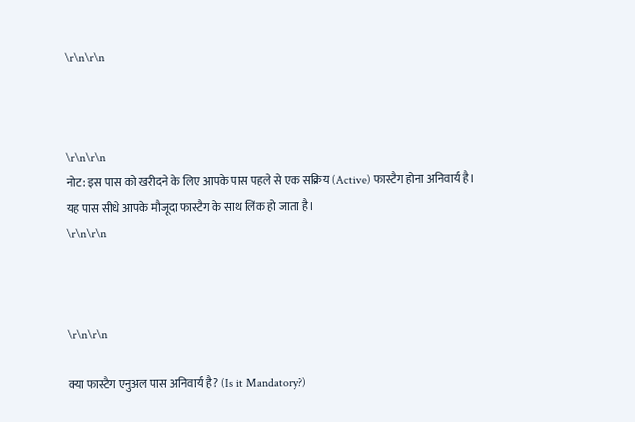\r\n\r\n



\r\n\r\n
नोट: इस पास को खरीदने के लिए आपके पास पहले से एक सक्रिय (Active) फास्टैग होना अनिवार्य है। यह पास सीधे आपके मौजूदा फास्टैग के साथ लिंक हो जाता है।
\r\n\r\n



\r\n\r\n

क्या फास्टैग एनुअल पास अनिवार्य है? (Is it Mandatory?)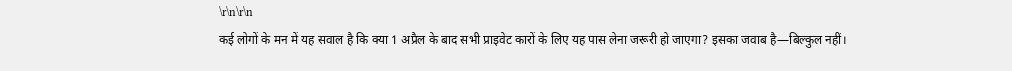\r\n\r\n
कई लोगों के मन में यह सवाल है कि क्या 1 अप्रैल के बाद सभी प्राइवेट कारों के लिए यह पास लेना जरूरी हो जाएगा? इसका जवाब है—बिल्कुल नहीं।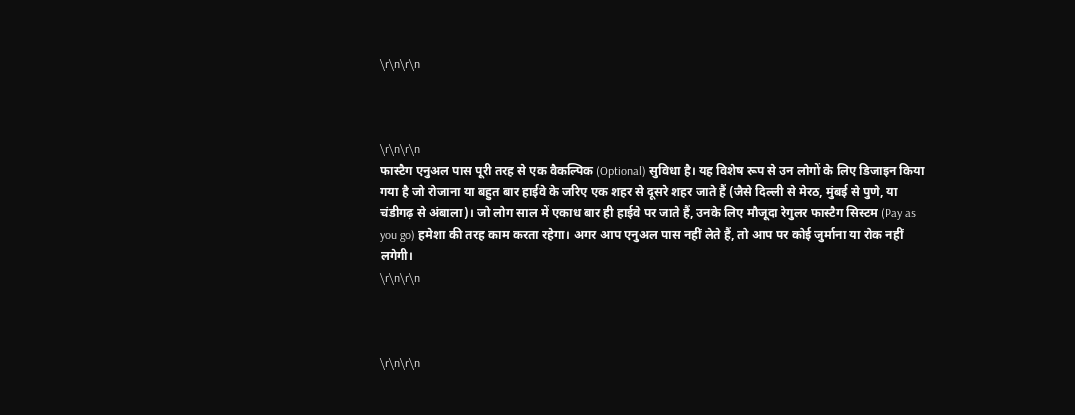\r\n\r\n



\r\n\r\n
फास्टैग एनुअल पास पूरी तरह से एक वैकल्पिक (Optional) सुविधा है। यह विशेष रूप से उन लोगों के लिए डिजाइन किया गया है जो रोजाना या बहुत बार हाईवे के जरिए एक शहर से दूसरे शहर जाते हैं (जैसे दिल्ली से मेरठ, मुंबई से पुणे, या चंडीगढ़ से अंबाला)। जो लोग साल में एकाध बार ही हाईवे पर जाते हैं, उनके लिए मौजूदा रेगुलर फास्टैग सिस्टम (Pay as you go) हमेशा की तरह काम करता रहेगा। अगर आप एनुअल पास नहीं लेते हैं, तो आप पर कोई जुर्माना या रोक नहीं लगेगी।
\r\n\r\n



\r\n\r\n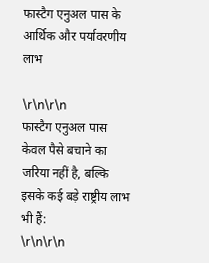फास्टैग एनुअल पास के आर्थिक और पर्यावरणीय लाभ

\r\n\r\n
फास्टैग एनुअल पास केवल पैसे बचाने का जरिया नहीं है, बल्कि इसके कई बड़े राष्ट्रीय लाभ भी हैं:
\r\n\r\n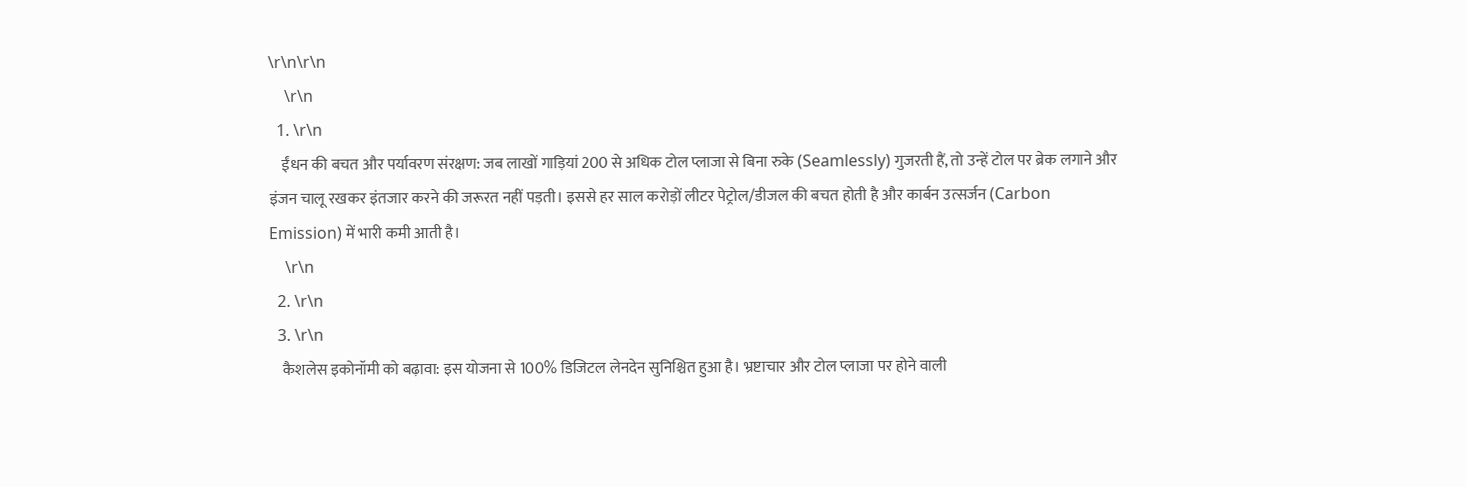\r\n\r\n
    \r\n
  1. \r\n
    ईंधन की बचत और पर्यावरण संरक्षण: जब लाखों गाड़ियां 200 से अधिक टोल प्लाजा से बिना रुके (Seamlessly) गुजरती हैं, तो उन्हें टोल पर ब्रेक लगाने और इंजन चालू रखकर इंतजार करने की जरूरत नहीं पड़ती। इससे हर साल करोड़ों लीटर पेट्रोल/डीजल की बचत होती है और कार्बन उत्सर्जन (Carbon Emission) में भारी कमी आती है।
    \r\n
  2. \r\n
  3. \r\n
    कैशलेस इकोनॉमी को बढ़ावा: इस योजना से 100% डिजिटल लेनदेन सुनिश्चित हुआ है। भ्रष्टाचार और टोल प्लाजा पर होने वाली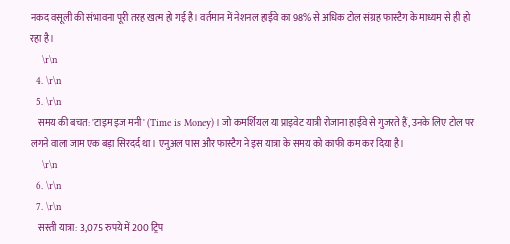नकद वसूली की संभावना पूरी तरह खत्म हो गई है। वर्तमान में नेशनल हाईवे का 98% से अधिक टोल संग्रह फास्टैग के माध्यम से ही हो रहा है।
    \r\n
  4. \r\n
  5. \r\n
    समय की बचत: 'टाइम इज मनी' (Time is Money)। जो कमर्शियल या प्राइवेट यात्री रोजाना हाईवे से गुजरते हैं, उनके लिए टोल पर लगने वाला जाम एक बड़ा सिरदर्द था। एनुअल पास और फास्टैग ने इस यात्रा के समय को काफी कम कर दिया है।
    \r\n
  6. \r\n
  7. \r\n
    सस्ती यात्रा: 3,075 रुपये में 200 ट्रिप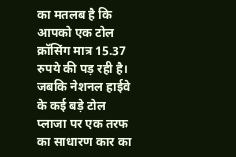का मतलब है कि आपको एक टोल क्रॉसिंग मात्र 15.37 रुपये की पड़ रही है। जबकि नेशनल हाईवे के कई बड़े टोल प्लाजा पर एक तरफ का साधारण कार का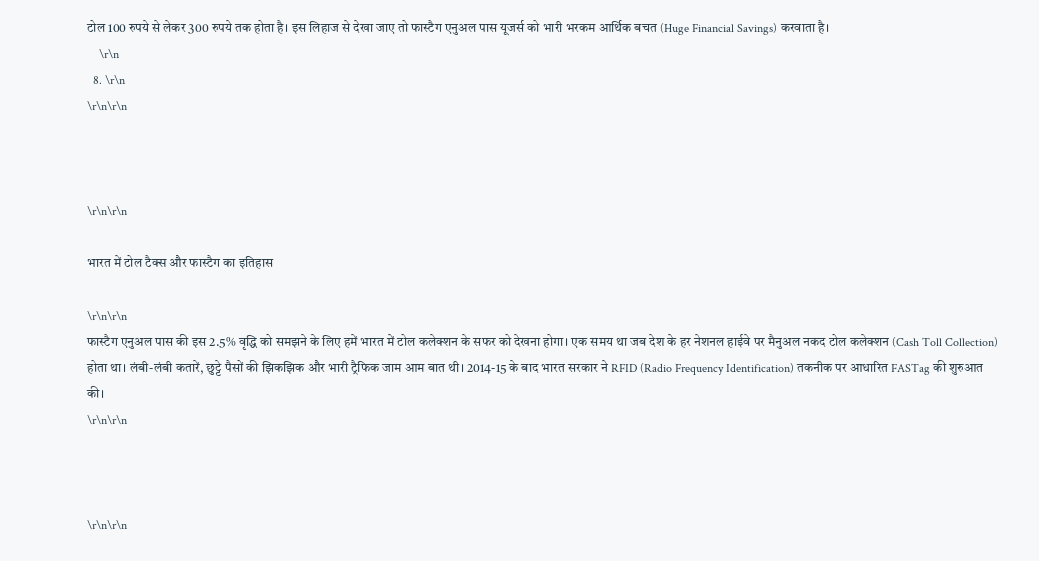टोल 100 रुपये से लेकर 300 रुपये तक होता है। इस लिहाज से देखा जाए तो फास्टैग एनुअल पास यूजर्स को भारी भरकम आर्थिक बचत (Huge Financial Savings) करवाता है।
    \r\n
  8. \r\n
\r\n\r\n



\r\n\r\n

भारत में टोल टैक्स और फास्टैग का इतिहास

\r\n\r\n
फास्टैग एनुअल पास की इस 2.5% वृद्धि को समझने के लिए हमें भारत में टोल कलेक्शन के सफर को देखना होगा। एक समय था जब देश के हर नेशनल हाईवे पर मैनुअल नकद टोल कलेक्शन (Cash Toll Collection) होता था। लंबी-लंबी कतारें, छुट्टे पैसों की झिकझिक और भारी ट्रैफिक जाम आम बात थी। 2014-15 के बाद भारत सरकार ने RFID (Radio Frequency Identification) तकनीक पर आधारित FASTag की शुरुआत की।
\r\n\r\n



\r\n\r\n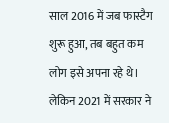साल 2016 में जब फास्टैग शुरू हुआ, तब बहुत कम लोग इसे अपना रहे थे। लेकिन 2021 में सरकार ने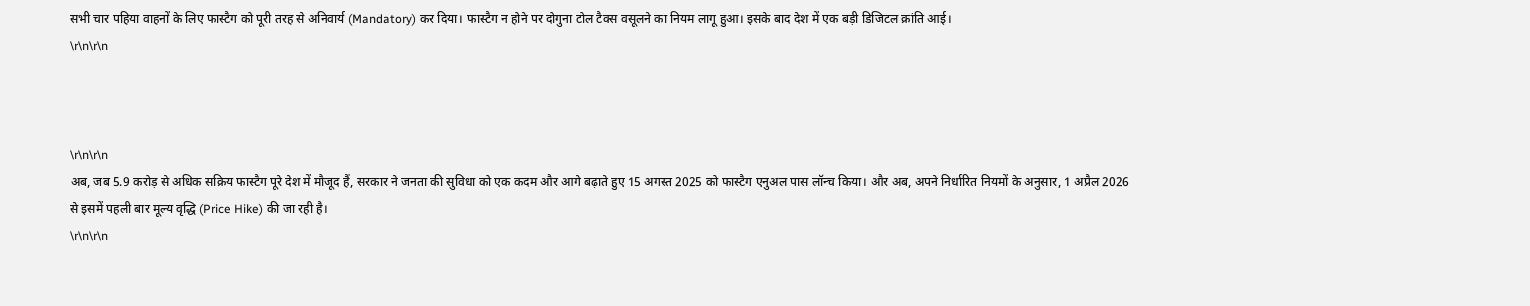सभी चार पहिया वाहनों के लिए फास्टैग को पूरी तरह से अनिवार्य (Mandatory) कर दिया। फास्टैग न होने पर दोगुना टोल टैक्स वसूलने का नियम लागू हुआ। इसके बाद देश में एक बड़ी डिजिटल क्रांति आई।
\r\n\r\n



\r\n\r\n
अब, जब 5.9 करोड़ से अधिक सक्रिय फास्टैग पूरे देश में मौजूद हैं, सरकार ने जनता की सुविधा को एक कदम और आगे बढ़ाते हुए 15 अगस्त 2025 को फास्टैग एनुअल पास लॉन्च किया। और अब, अपने निर्धारित नियमों के अनुसार, 1 अप्रैल 2026 से इसमें पहली बार मूल्य वृद्धि (Price Hike) की जा रही है।
\r\n\r\n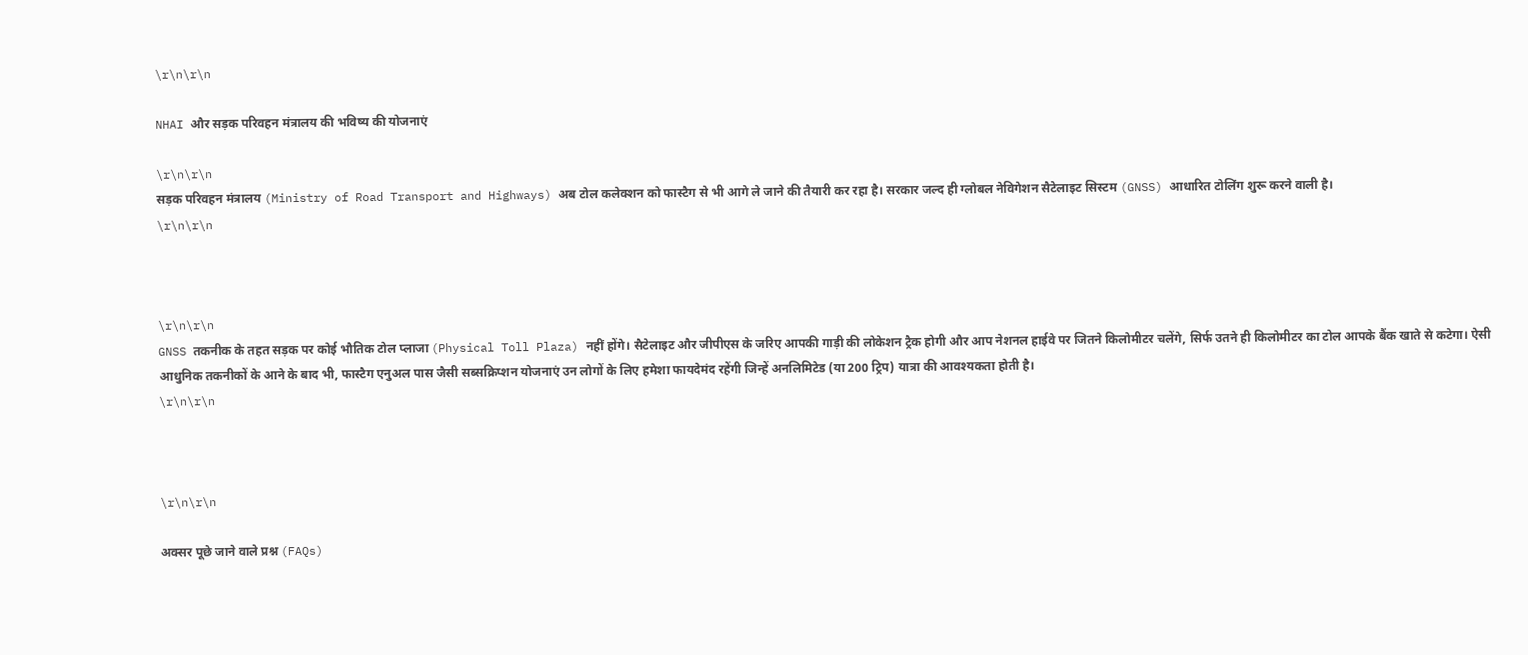\r\n\r\n

NHAI और सड़क परिवहन मंत्रालय की भविष्य की योजनाएं

\r\n\r\n
सड़क परिवहन मंत्रालय (Ministry of Road Transport and Highways) अब टोल कलेक्शन को फास्टैग से भी आगे ले जाने की तैयारी कर रहा है। सरकार जल्द ही ग्लोबल नेविगेशन सैटेलाइट सिस्टम (GNSS) आधारित टोलिंग शुरू करने वाली है।
\r\n\r\n



\r\n\r\n
GNSS तकनीक के तहत सड़क पर कोई भौतिक टोल प्लाजा (Physical Toll Plaza) नहीं होंगे। सैटेलाइट और जीपीएस के जरिए आपकी गाड़ी की लोकेशन ट्रैक होगी और आप नेशनल हाईवे पर जितने किलोमीटर चलेंगे, सिर्फ उतने ही किलोमीटर का टोल आपके बैंक खाते से कटेगा। ऐसी आधुनिक तकनीकों के आने के बाद भी, फास्टैग एनुअल पास जैसी सब्सक्रिप्शन योजनाएं उन लोगों के लिए हमेशा फायदेमंद रहेंगी जिन्हें अनलिमिटेड (या 200 ट्रिप) यात्रा की आवश्यकता होती है।
\r\n\r\n



\r\n\r\n

अक्सर पूछे जाने वाले प्रश्न (FAQs)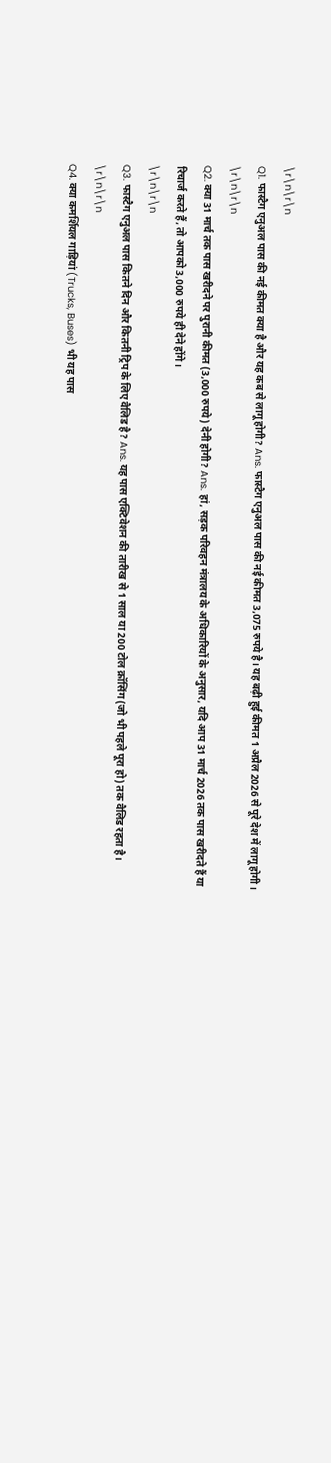\r\n\r\n
Q1. फास्टैग एनुअल पास की नई कीमत क्या है और यह कब से लागू होगी? Ans. फास्टैग एनुअल पास की नई कीमत 3,075 रुपये है। यह बढ़ी हुई कीमत 1 अप्रैल 2026 से पूरे देश में लागू होगी।
\r\n\r\n
Q2. क्या 31 मार्च तक पास खरीदने पर पुरानी कीमत (3,000 रुपये) देनी होगी? Ans. हां, सड़क परिवहन मंत्रालय के अधिकारियों के अनुसार, यदि आप 31 मार्च 2026 तक पास खरीदते हैं या रिचार्ज करते हैं, तो आपको 3,000 रुपये ही देने होंगे।
\r\n\r\n
Q3. फास्टैग एनुअल पास कितने दिन और कितनी ट्रिप के लिए वैलिड है? Ans. यह पास एक्टिवेशन की तारीख से 1 साल या 200 टोल क्रॉसिंग (जो भी पहले पूरा हो) तक वैलिड रहता है।
\r\n\r\n
Q4. क्या कमर्शियल गाड़ियां (Trucks, Buses) भी यह पास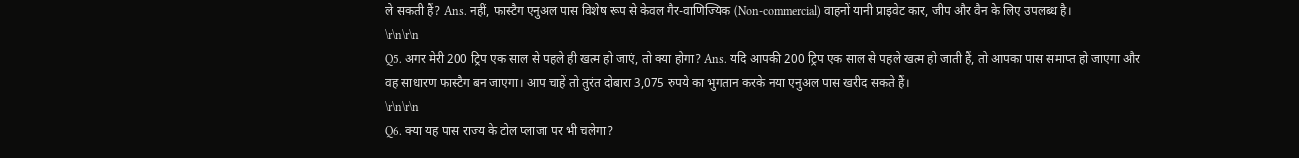ले सकती हैं? Ans. नहीं, फास्टैग एनुअल पास विशेष रूप से केवल गैर-वाणिज्यिक (Non-commercial) वाहनों यानी प्राइवेट कार, जीप और वैन के लिए उपलब्ध है।
\r\n\r\n
Q5. अगर मेरी 200 ट्रिप एक साल से पहले ही खत्म हो जाएं, तो क्या होगा? Ans. यदि आपकी 200 ट्रिप एक साल से पहले खत्म हो जाती हैं, तो आपका पास समाप्त हो जाएगा और वह साधारण फास्टैग बन जाएगा। आप चाहें तो तुरंत दोबारा 3,075 रुपये का भुगतान करके नया एनुअल पास खरीद सकते हैं।
\r\n\r\n
Q6. क्या यह पास राज्य के टोल प्लाजा पर भी चलेगा?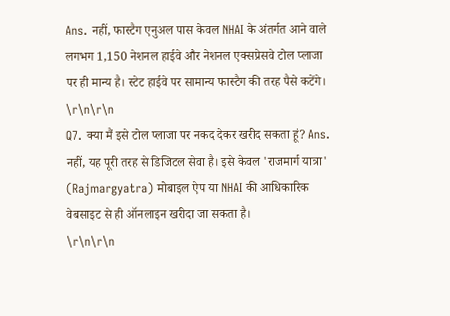Ans. नहीं, फास्टैग एनुअल पास केवल NHAI के अंतर्गत आने वाले लगभग 1,150 नेशनल हाईवे और नेशनल एक्सप्रेसवे टोल प्लाजा पर ही मान्य है। स्टेट हाईवे पर सामान्य फास्टैग की तरह पैसे कटेंगे।
\r\n\r\n
Q7. क्या मैं इसे टोल प्लाजा पर नकद देकर खरीद सकता हूं? Ans. नहीं, यह पूरी तरह से डिजिटल सेवा है। इसे केवल 'राजमार्ग यात्रा' (Rajmargyatra) मोबाइल ऐप या NHAI की आधिकारिक वेबसाइट से ही ऑनलाइन खरीदा जा सकता है।
\r\n\r\n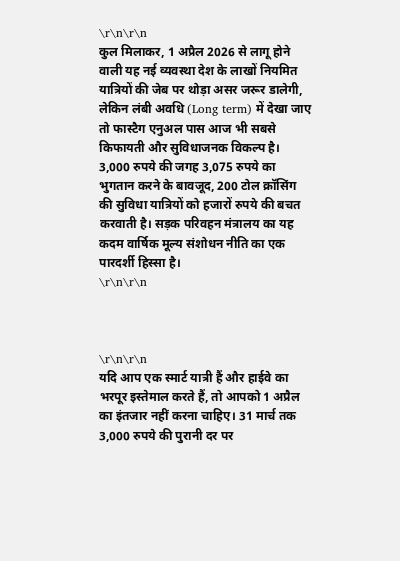\r\n\r\n
कुल मिलाकर, 1 अप्रैल 2026 से लागू होने वाली यह नई व्यवस्था देश के लाखों नियमित यात्रियों की जेब पर थोड़ा असर जरूर डालेगी, लेकिन लंबी अवधि (Long term) में देखा जाए तो फास्टैग एनुअल पास आज भी सबसे किफायती और सुविधाजनक विकल्प है। 3,000 रुपये की जगह 3,075 रुपये का भुगतान करने के बावजूद, 200 टोल क्रॉसिंग की सुविधा यात्रियों को हजारों रुपये की बचत करवाती है। सड़क परिवहन मंत्रालय का यह कदम वार्षिक मूल्य संशोधन नीति का एक पारदर्शी हिस्सा है।
\r\n\r\n



\r\n\r\n
यदि आप एक स्मार्ट यात्री हैं और हाईवे का भरपूर इस्तेमाल करते हैं, तो आपको 1 अप्रैल का इंतजार नहीं करना चाहिए। 31 मार्च तक 3,000 रुपये की पुरानी दर पर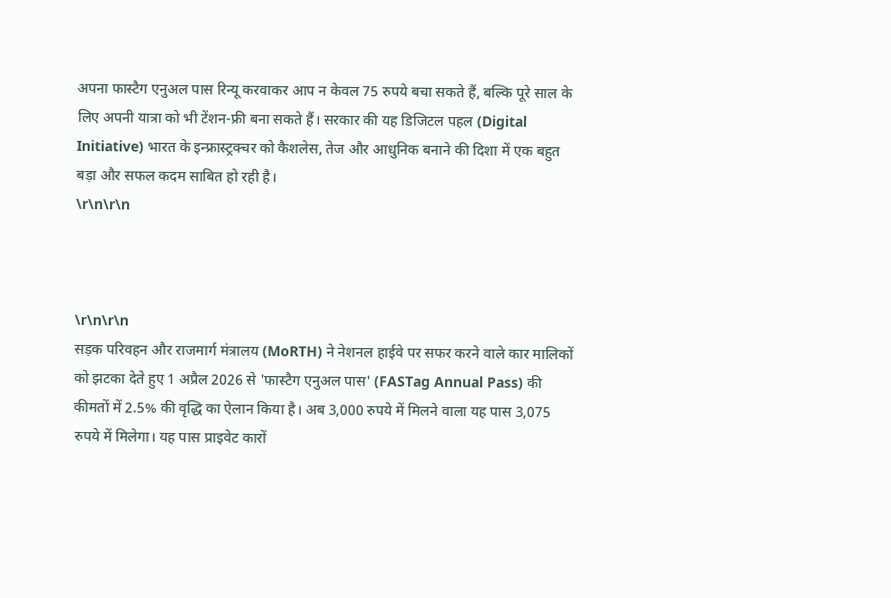अपना फास्टैग एनुअल पास रिन्यू करवाकर आप न केवल 75 रुपये बचा सकते हैं, बल्कि पूरे साल के लिए अपनी यात्रा को भी टेंशन-फ्री बना सकते हैं। सरकार की यह डिजिटल पहल (Digital Initiative) भारत के इन्फ्रास्ट्रक्चर को कैशलेस, तेज और आधुनिक बनाने की दिशा में एक बहुत बड़ा और सफल कदम साबित हो रही है।
\r\n\r\n



\r\n\r\n
सड़क परिवहन और राजमार्ग मंत्रालय (MoRTH) ने नेशनल हाईवे पर सफर करने वाले कार मालिकों को झटका देते हुए 1 अप्रैल 2026 से 'फास्टैग एनुअल पास' (FASTag Annual Pass) की कीमतों में 2.5% की वृद्धि का ऐलान किया है। अब 3,000 रुपये में मिलने वाला यह पास 3,075 रुपये में मिलेगा। यह पास प्राइवेट कारों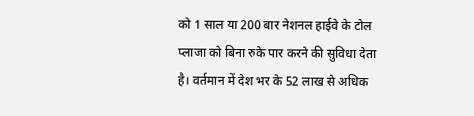को 1 साल या 200 बार नेशनल हाईवे के टोल प्लाजा को बिना रुके पार करने की सुविधा देता है। वर्तमान में देश भर के 52 लाख से अधिक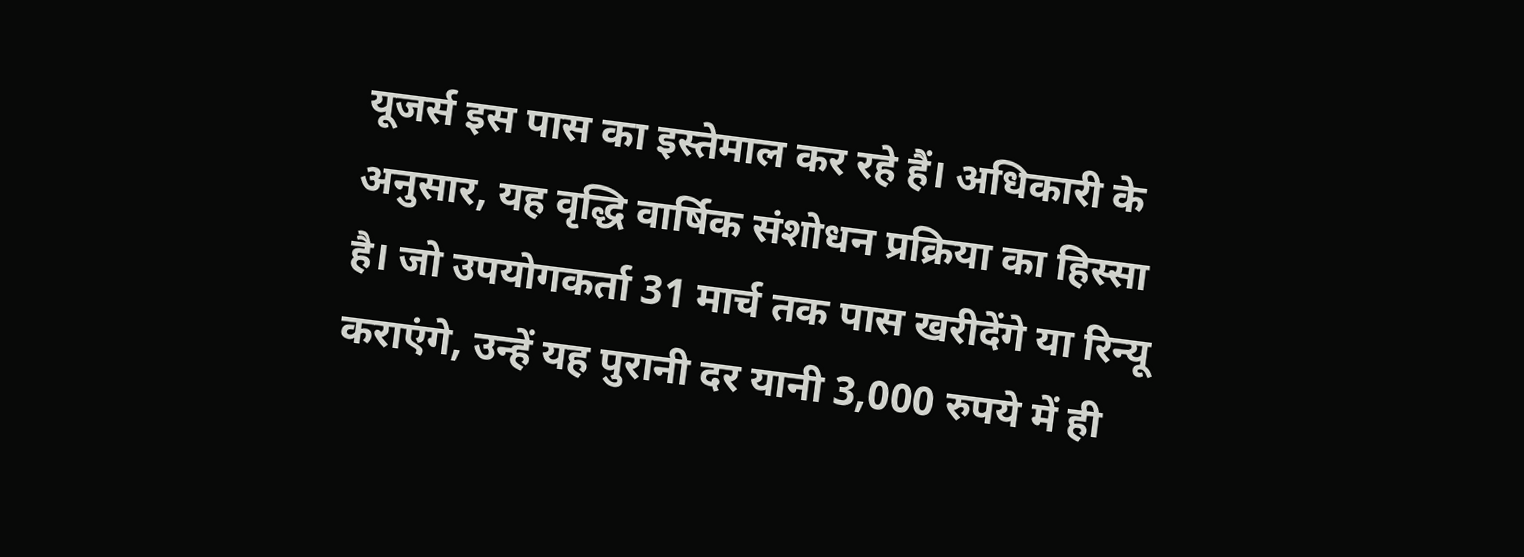यूजर्स इस पास का इस्तेमाल कर रहे हैं। अधिकारी के अनुसार, यह वृद्धि वार्षिक संशोधन प्रक्रिया का हिस्सा है। जो उपयोगकर्ता 31 मार्च तक पास खरीदेंगे या रिन्यू कराएंगे, उन्हें यह पुरानी दर यानी 3,000 रुपये में ही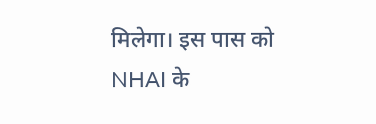मिलेगा। इस पास को NHAI के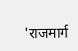'राजमार्ग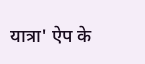यात्रा' ऐप के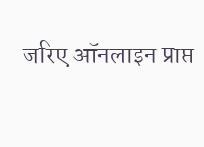जरिए ऑनलाइन प्राप्त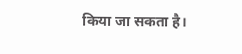किया जा सकता है।